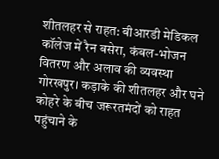शीतलहर से राहत: बीआरडी मेडिकल कॉलेज में रैन बसेरा, कंबल-भोजन वितरण और अलाव की व्यवस्था
गोरखपुर। कड़ाके की शीतलहर और घने कोहरे के बीच जरूरतमंदों को राहत पहुंचाने के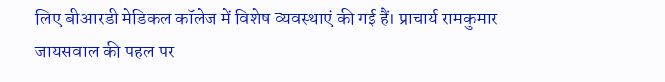लिए बीआरडी मेडिकल कॉलेज में विशेष व्यवस्थाएं की गई हैं। प्राचार्य रामकुमार जायसवाल की पहल पर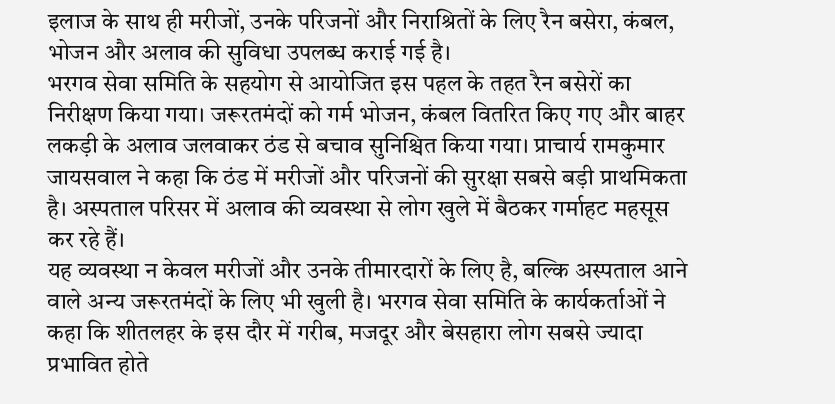इलाज के साथ ही मरीजों, उनके परिजनों और निराश्रितों के लिए रैन बसेरा, कंबल, भोजन और अलाव की सुविधा उपलब्ध कराई गई है।
भरगव सेवा समिति के सहयोग से आयोजित इस पहल के तहत रैन बसेरों का निरीक्षण किया गया। जरूरतमंदों को गर्म भोजन, कंबल वितरित किए गए और बाहर लकड़ी के अलाव जलवाकर ठंड से बचाव सुनिश्चित किया गया। प्राचार्य रामकुमार जायसवाल ने कहा कि ठंड में मरीजों और परिजनों की सुरक्षा सबसे बड़ी प्राथमिकता है। अस्पताल परिसर में अलाव की व्यवस्था से लोग खुले में बैठकर गर्माहट महसूस कर रहे हैं।
यह व्यवस्था न केवल मरीजों और उनके तीमारदारों के लिए है, बल्कि अस्पताल आने वाले अन्य जरूरतमंदों के लिए भी खुली है। भरगव सेवा समिति के कार्यकर्ताओं ने कहा कि शीतलहर के इस दौर में गरीब, मजदूर और बेसहारा लोग सबसे ज्यादा प्रभावित होते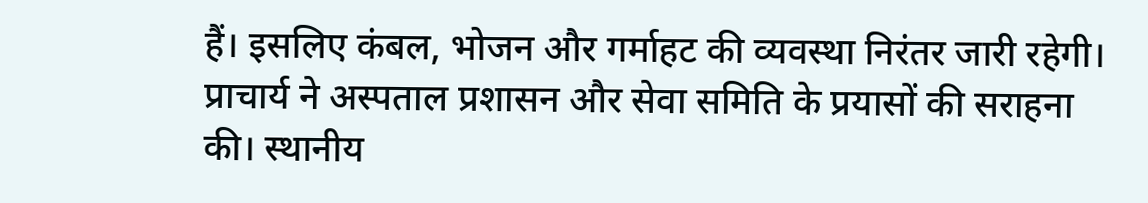हैं। इसलिए कंबल, भोजन और गर्माहट की व्यवस्था निरंतर जारी रहेगी।
प्राचार्य ने अस्पताल प्रशासन और सेवा समिति के प्रयासों की सराहना की। स्थानीय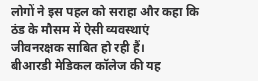लोगों ने इस पहल को सराहा और कहा कि ठंड के मौसम में ऐसी व्यवस्थाएं जीवनरक्षक साबित हो रही हैं।
बीआरडी मेडिकल कॉलेज की यह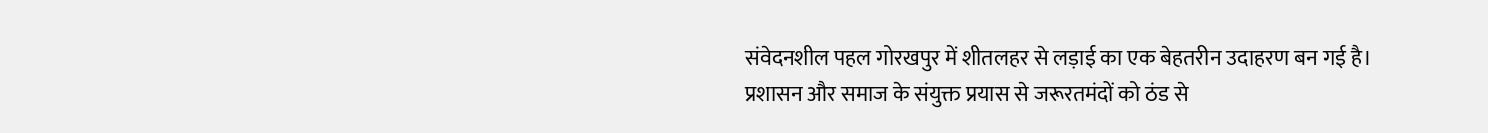संवेदनशील पहल गोरखपुर में शीतलहर से लड़ाई का एक बेहतरीन उदाहरण बन गई है। प्रशासन और समाज के संयुक्त प्रयास से जरूरतमंदों को ठंड से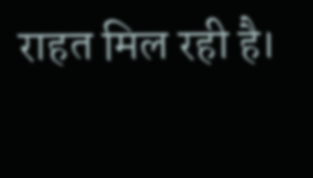राहत मिल रही है।